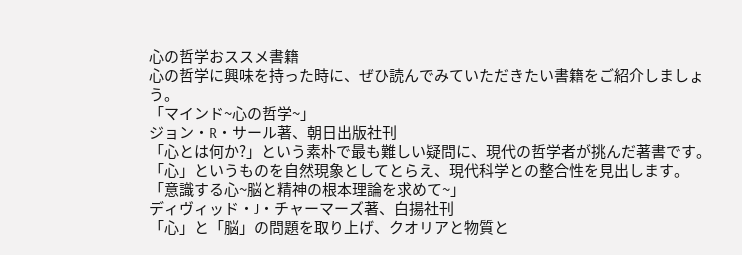心の哲学おススメ書籍
心の哲学に興味を持った時に、ぜひ読んでみていただきたい書籍をご紹介しましょう。
「マインド~心の哲学~」
ジョン・R・サール著、朝日出版社刊
「心とは何か?」という素朴で最も難しい疑問に、現代の哲学者が挑んだ著書です。
「心」というものを自然現象としてとらえ、現代科学との整合性を見出します。
「意識する心~脳と精神の根本理論を求めて~」
ディヴィッド・J・チャーマーズ著、白揚社刊
「心」と「脳」の問題を取り上げ、クオリアと物質と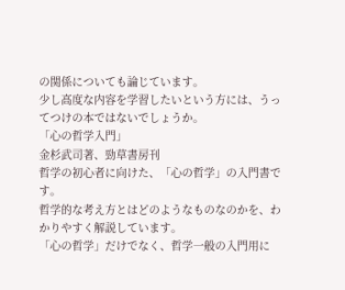の関係についても論じています。
少し高度な内容を学習したいという方には、うってつけの本ではないでしょうか。
「心の哲学入門」
金杉武司著、勁草書房刊
哲学の初心者に向けた、「心の哲学」の入門書です。
哲学的な考え方とはどのようなものなのかを、わかりやすく解説しています。
「心の哲学」だけでなく、哲学一般の入門用に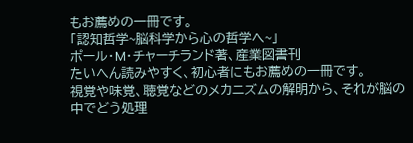もお薦めの一冊です。
「認知哲学~脳科学から心の哲学へ~」
ポール・M・チャーチランド著、産業図書刊
たいへん読みやすく、初心者にもお薦めの一冊です。
視覚や味覚、聴覚などのメカニズムの解明から、それが脳の中でどう処理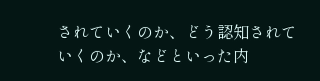されていくのか、どう認知されていくのか、などといった内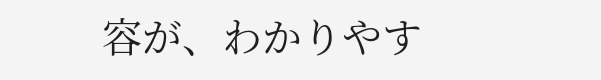容が、わかりやす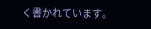く書かれています。